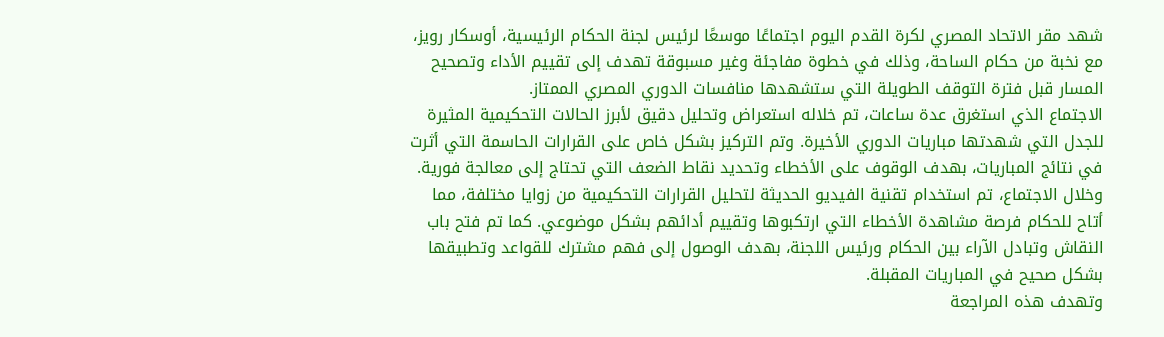شهد مقر الاتحاد المصري لكرة القدم اليوم اجتماعًا موسعًا لرئيس لجنة الحكام الرئيسية، أوسكار رويز، مع نخبة من حكام الساحة، وذلك في خطوة مفاجئة وغير مسبوقة تهدف إلى تقييم الأداء وتصحيح المسار قبل فترة التوقف الطويلة التي ستشهدها منافسات الدوري المصري الممتاز.
الاجتماع الذي استغرق عدة ساعات، تم خلاله استعراض وتحليل دقيق لأبرز الحالات التحكيمية المثيرة للجدل التي شهدتها مباريات الدوري الأخيرة. وتم التركيز بشكل خاص على القرارات الحاسمة التي أثرت في نتائج المباريات، بهدف الوقوف على الأخطاء وتحديد نقاط الضعف التي تحتاج إلى معالجة فورية.
وخلال الاجتماع، تم استخدام تقنية الفيديو الحديثة لتحليل القرارات التحكيمية من زوايا مختلفة، مما أتاح للحكام فرصة مشاهدة الأخطاء التي ارتكبوها وتقييم أدائهم بشكل موضوعي. كما تم فتح باب النقاش وتبادل الآراء بين الحكام ورئيس اللجنة، بهدف الوصول إلى فهم مشترك للقواعد وتطبيقها بشكل صحيح في المباريات المقبلة.
وتهدف هذه المراجعة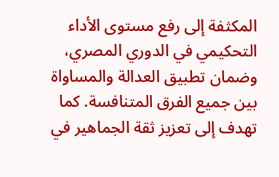المكثفة إلى رفع مستوى الأداء التحكيمي في الدوري المصري، وضمان تطبيق العدالة والمساواة بين جميع الفرق المتنافسة. كما تهدف إلى تعزيز ثقة الجماهير في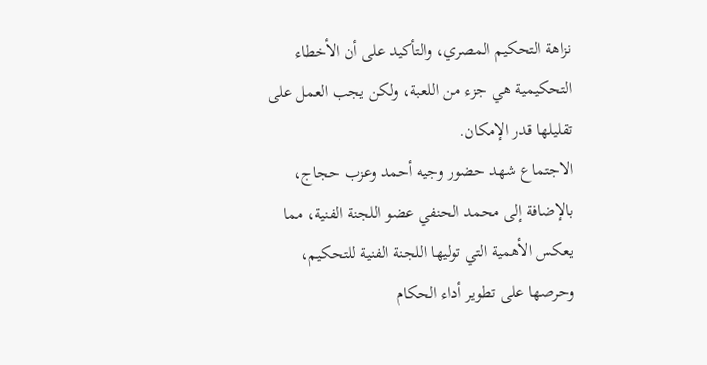نزاهة التحكيم المصري، والتأكيد على أن الأخطاء التحكيمية هي جزء من اللعبة، ولكن يجب العمل على تقليلها قدر الإمكان.
الاجتماع شهد حضور وجيه أحمد وعزب حجاج، بالإضافة إلى محمد الحنفي عضو اللجنة الفنية، مما يعكس الأهمية التي توليها اللجنة الفنية للتحكيم، وحرصها على تطوير أداء الحكام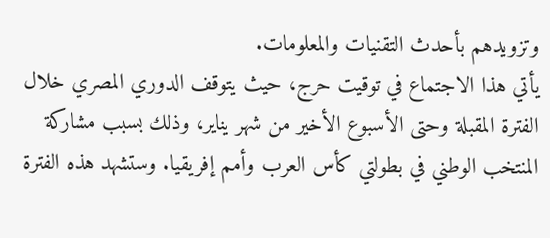وتزويدهم بأحدث التقنيات والمعلومات.
يأتي هذا الاجتماع في توقيت حرج، حيث يتوقف الدوري المصري خلال الفترة المقبلة وحتى الأسبوع الأخير من شهر يناير، وذلك بسبب مشاركة المنتخب الوطني في بطولتي كأس العرب وأمم إفريقيا. وستشهد هذه الفترة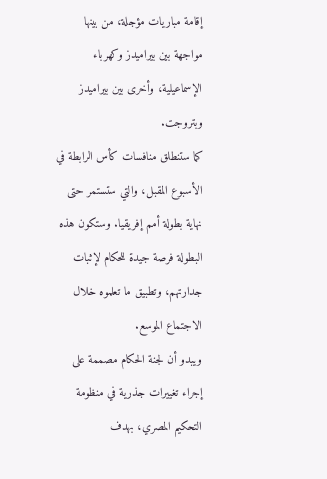إقامة مباريات مؤجلة، من بينها مواجهة بين بيراميدز وكهرباء الإسماعيلية، وأخرى بين بيراميدز وبتروجت.
كما ستنطلق منافسات كأس الرابطة في الأسبوع المقبل، والتي ستستمر حتى نهاية بطولة أمم إفريقيا. وستكون هذه البطولة فرصة جيدة للحكام لإثبات جدارتهم، وتطبيق ما تعلموه خلال الاجتماع الموسع.
ويبدو أن لجنة الحكام مصممة على إجراء تغييرات جذرية في منظومة التحكيم المصري، بهدف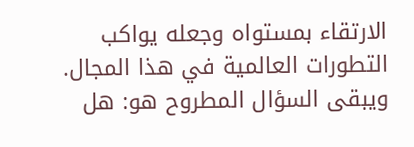الارتقاء بمستواه وجعله يواكب التطورات العالمية في هذا المجال. ويبقى السؤال المطروح هو: هل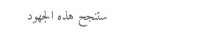ستنجح هذه الجهود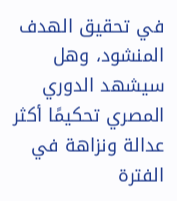في تحقيق الهدف المنشود، وهل سيشهد الدوري المصري تحكيمًا أكثر عدالة ونزاهة في الفترة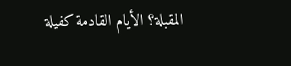المقبلة؟ الأيام القادمة كفيلة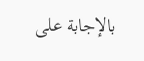بالإجابة على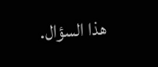هذا السؤال.